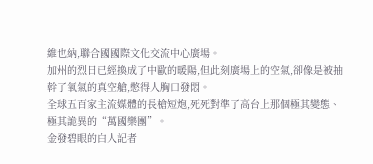維也納,聯合國國際文化交流中心廣場。
加州的烈日已經換成了中歐的暖陽,但此刻廣場上的空氣,卻像是被抽幹了氧氣的真空艙,憋得人胸口發悶。
全球五百家主流媒體的長槍短炮,死死對準了高台上那個極其變態、極其詭異的“萬國樂團”。
金發碧眼的白人記者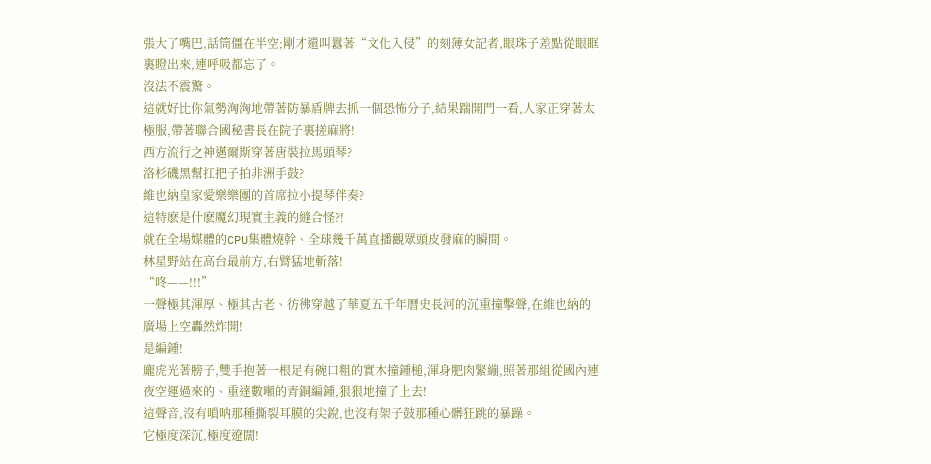張大了嘴巴,話筒僵在半空;剛才還叫囂著“文化入侵”的刻薄女記者,眼珠子差點從眼眶裏瞪出來,連呼吸都忘了。
沒法不震驚。
這就好比你氣勢洶洶地帶著防暴盾牌去抓一個恐怖分子,結果踹開門一看,人家正穿著太極服,帶著聯合國秘書長在院子裏搓麻將!
西方流行之神邁爾斯穿著唐裝拉馬頭琴?
洛杉磯黑幫扛把子拍非洲手鼓?
維也納皇家愛樂樂團的首席拉小提琴伴奏?
這特麽是什麽魔幻現實主義的縫合怪?!
就在全場媒體的CPU集體燒幹、全球幾千萬直播觀眾頭皮發麻的瞬間。
林星野站在高台最前方,右臂猛地斬落!
“咚——!!!”
一聲極其渾厚、極其古老、彷彿穿越了華夏五千年曆史長河的沉重撞擊聲,在維也納的廣場上空轟然炸開!
是編鍾!
龐虎光著膀子,雙手抱著一根足有碗口粗的實木撞鍾槌,渾身肥肉緊繃,照著那組從國內連夜空運過來的、重達數噸的青銅編鍾,狠狠地撞了上去!
這聲音,沒有嗩呐那種撕裂耳膜的尖銳,也沒有架子鼓那種心髒狂跳的暴躁。
它極度深沉,極度遼闊!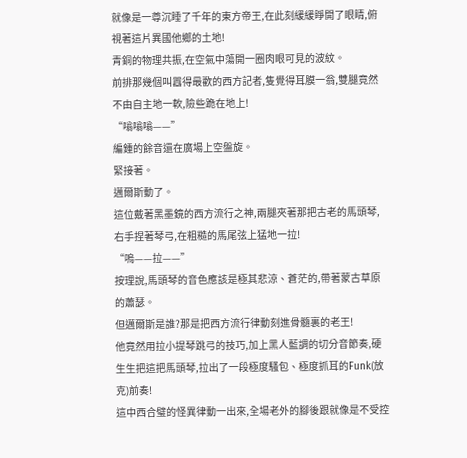就像是一尊沉睡了千年的東方帝王,在此刻緩緩睜開了眼睛,俯視著這片異國他鄉的土地!
青銅的物理共振,在空氣中蕩開一圈肉眼可見的波紋。
前排那幾個叫囂得最歡的西方記者,隻覺得耳膜一翁,雙腿竟然不由自主地一軟,險些跪在地上!
“嗡嗡嗡——”
編鍾的餘音還在廣場上空盤旋。
緊接著。
邁爾斯動了。
這位戴著黑墨鏡的西方流行之神,兩腿夾著那把古老的馬頭琴,右手捏著琴弓,在粗糙的馬尾弦上猛地一拉!
“嗚——拉——”
按理說,馬頭琴的音色應該是極其悲涼、蒼茫的,帶著蒙古草原的蕭瑟。
但邁爾斯是誰?那是把西方流行律動刻進骨髓裏的老王!
他竟然用拉小提琴跳弓的技巧,加上黑人藍調的切分音節奏,硬生生把這把馬頭琴,拉出了一段極度騷包、極度抓耳的Funk(放克)前奏!
這中西合璧的怪異律動一出來,全場老外的腳後跟就像是不受控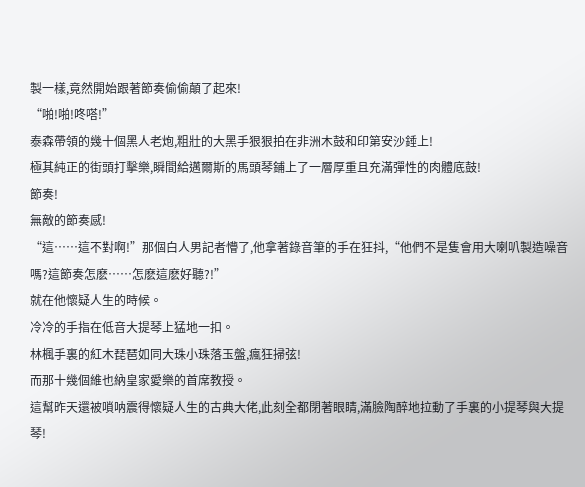製一樣,竟然開始跟著節奏偷偷顛了起來!
“啪!啪!咚嗒!”
泰森帶領的幾十個黑人老炮,粗壯的大黑手狠狠拍在非洲木鼓和印第安沙錘上!
極其純正的街頭打擊樂,瞬間給邁爾斯的馬頭琴鋪上了一層厚重且充滿彈性的肉體底鼓!
節奏!
無敵的節奏感!
“這……這不對啊!”那個白人男記者懵了,他拿著錄音筆的手在狂抖,“他們不是隻會用大喇叭製造噪音嗎?這節奏怎麽……怎麽這麽好聽?!”
就在他懷疑人生的時候。
冷冷的手指在低音大提琴上猛地一扣。
林楓手裏的紅木琵琶如同大珠小珠落玉盤,瘋狂掃弦!
而那十幾個維也納皇家愛樂的首席教授。
這幫昨天還被嗩呐震得懷疑人生的古典大佬,此刻全都閉著眼睛,滿臉陶醉地拉動了手裏的小提琴與大提琴!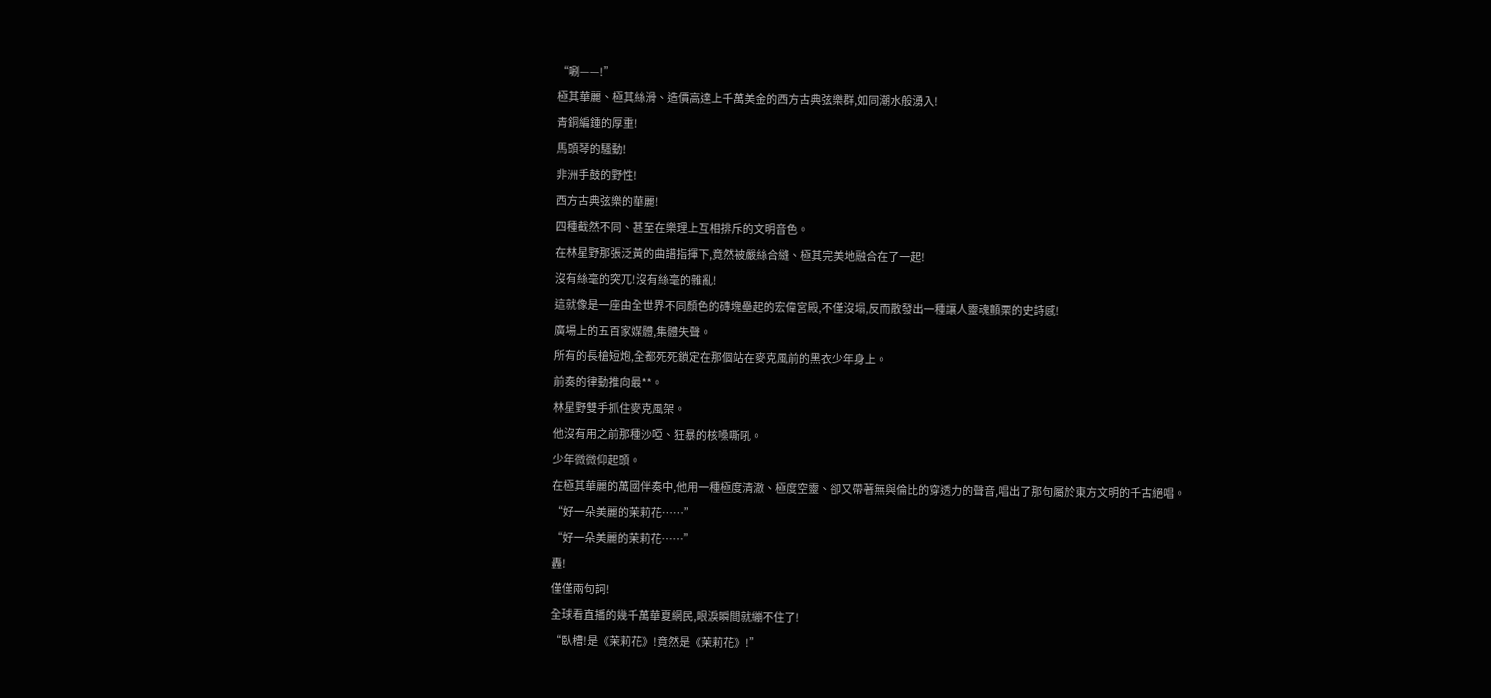“唰——!”
極其華麗、極其絲滑、造價高達上千萬美金的西方古典弦樂群,如同潮水般湧入!
青銅編鍾的厚重!
馬頭琴的騷動!
非洲手鼓的野性!
西方古典弦樂的華麗!
四種截然不同、甚至在樂理上互相排斥的文明音色。
在林星野那張泛黃的曲譜指揮下,竟然被嚴絲合縫、極其完美地融合在了一起!
沒有絲毫的突兀!沒有絲毫的雜亂!
這就像是一座由全世界不同顏色的磚塊壘起的宏偉宮殿,不僅沒塌,反而散發出一種讓人靈魂顫栗的史詩感!
廣場上的五百家媒體,集體失聲。
所有的長槍短炮,全都死死鎖定在那個站在麥克風前的黑衣少年身上。
前奏的律動推向最**。
林星野雙手抓住麥克風架。
他沒有用之前那種沙啞、狂暴的核嗓嘶吼。
少年微微仰起頭。
在極其華麗的萬國伴奏中,他用一種極度清澈、極度空靈、卻又帶著無與倫比的穿透力的聲音,唱出了那句屬於東方文明的千古絕唱。
“好一朵美麗的茉莉花……”
“好一朵美麗的茉莉花……”
轟!
僅僅兩句詞!
全球看直播的幾千萬華夏網民,眼淚瞬間就繃不住了!
“臥槽!是《茉莉花》!竟然是《茉莉花》!”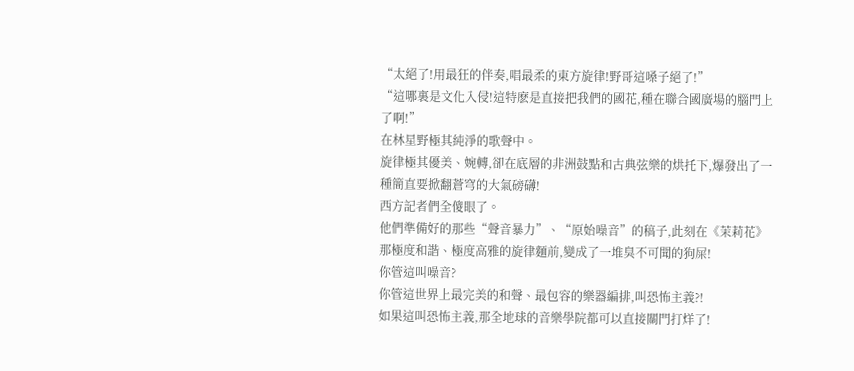“太絕了!用最狂的伴奏,唱最柔的東方旋律!野哥這嗓子絕了!”
“這哪裏是文化入侵!這特麽是直接把我們的國花,種在聯合國廣場的腦門上了啊!”
在林星野極其純淨的歌聲中。
旋律極其優美、婉轉,卻在底層的非洲鼓點和古典弦樂的烘托下,爆發出了一種簡直要掀翻蒼穹的大氣磅礴!
西方記者們全傻眼了。
他們準備好的那些“聲音暴力”、“原始噪音”的稿子,此刻在《茉莉花》那極度和諧、極度高雅的旋律麵前,變成了一堆臭不可聞的狗屎!
你管這叫噪音?
你管這世界上最完美的和聲、最包容的樂器編排,叫恐怖主義?!
如果這叫恐怖主義,那全地球的音樂學院都可以直接關門打烊了!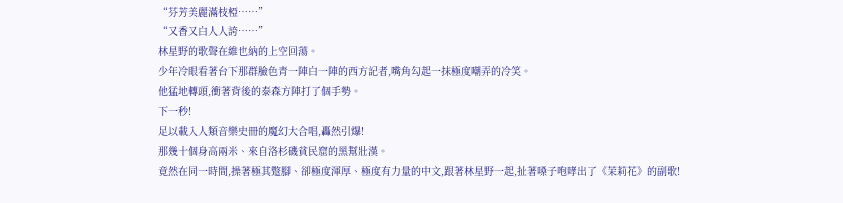“芬芳美麗滿枝椏……”
“又香又白人人誇……”
林星野的歌聲在維也納的上空回蕩。
少年冷眼看著台下那群臉色青一陣白一陣的西方記者,嘴角勾起一抹極度嘲弄的冷笑。
他猛地轉頭,衝著背後的泰森方陣打了個手勢。
下一秒!
足以載入人類音樂史冊的魔幻大合唱,轟然引爆!
那幾十個身高兩米、來自洛杉磯貧民窟的黑幫壯漢。
竟然在同一時間,操著極其蹩腳、卻極度渾厚、極度有力量的中文,跟著林星野一起,扯著嗓子咆哮出了《茉莉花》的副歌!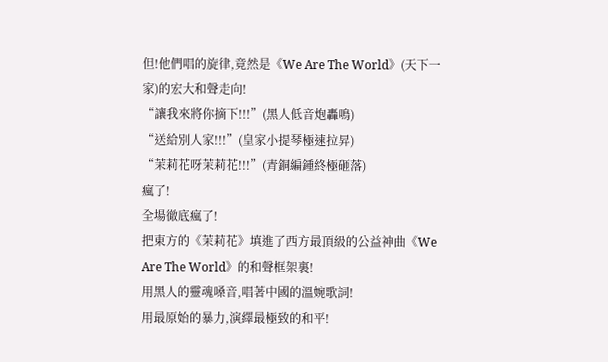但!他們唱的旋律,竟然是《We Are The World》(天下一家)的宏大和聲走向!
“讓我來將你摘下!!!”(黑人低音炮轟鳴)
“送給別人家!!!”(皇家小提琴極速拉昇)
“茉莉花呀茉莉花!!!”(青銅編鍾終極砸落)
瘋了!
全場徹底瘋了!
把東方的《茉莉花》填進了西方最頂級的公益神曲《We Are The World》的和聲框架裏!
用黑人的靈魂嗓音,唱著中國的溫婉歌詞!
用最原始的暴力,演繹最極致的和平!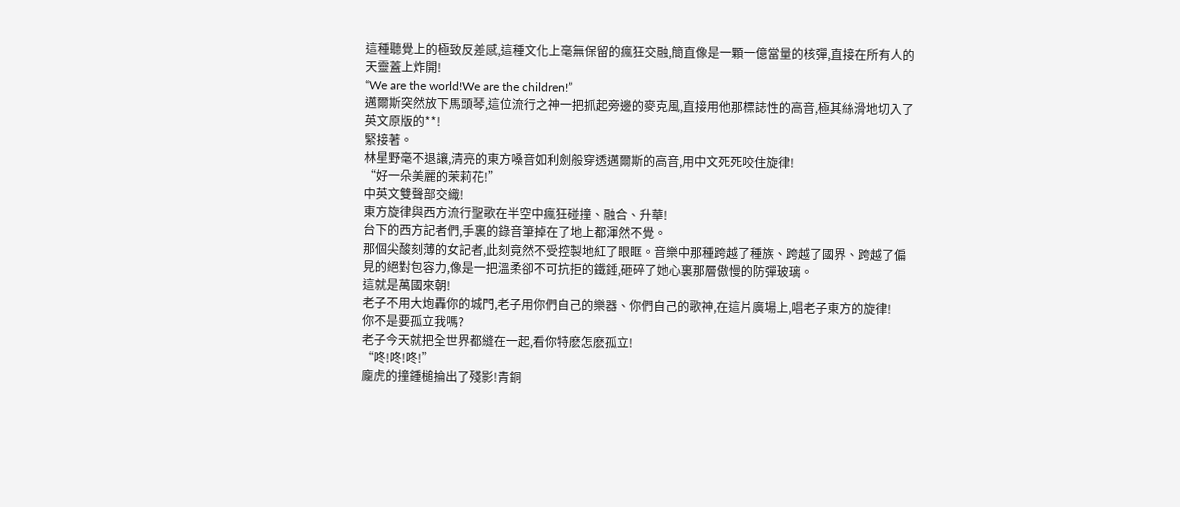這種聽覺上的極致反差感,這種文化上毫無保留的瘋狂交融,簡直像是一顆一億當量的核彈,直接在所有人的天靈蓋上炸開!
“We are the world!We are the children!”
邁爾斯突然放下馬頭琴,這位流行之神一把抓起旁邊的麥克風,直接用他那標誌性的高音,極其絲滑地切入了英文原版的**!
緊接著。
林星野毫不退讓,清亮的東方嗓音如利劍般穿透邁爾斯的高音,用中文死死咬住旋律!
“好一朵美麗的茉莉花!”
中英文雙聲部交織!
東方旋律與西方流行聖歌在半空中瘋狂碰撞、融合、升華!
台下的西方記者們,手裏的錄音筆掉在了地上都渾然不覺。
那個尖酸刻薄的女記者,此刻竟然不受控製地紅了眼眶。音樂中那種跨越了種族、跨越了國界、跨越了偏見的絕對包容力,像是一把溫柔卻不可抗拒的鐵錘,砸碎了她心裏那層傲慢的防彈玻璃。
這就是萬國來朝!
老子不用大炮轟你的城門,老子用你們自己的樂器、你們自己的歌神,在這片廣場上,唱老子東方的旋律!
你不是要孤立我嗎?
老子今天就把全世界都縫在一起,看你特麽怎麽孤立!
“咚!咚!咚!”
龐虎的撞鍾槌掄出了殘影!青銅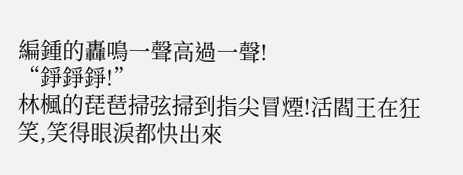編鍾的轟鳴一聲高過一聲!
“錚錚錚!”
林楓的琵琶掃弦掃到指尖冒煙!活閻王在狂笑,笑得眼淚都快出來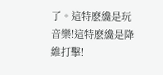了。這特麽纔是玩音樂!這特麽纔是降維打擊!